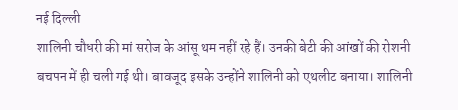नई दिल्ली
शालिनी चौधरी की मां सरोज के आंसू थम नहीं रहे हैं। उनकी बेटी की आंखों की रोशनी बचपन में ही चली गई थी। बावजूद इसके उन्होंने शालिनी को एथलीट बनाया। शालिनी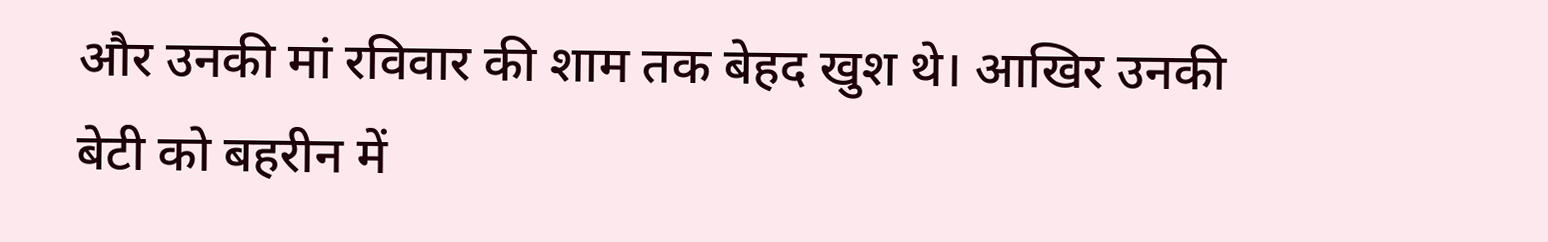और उनकी मां रविवार की शाम तक बेहद खुश थे। आखिर उनकी बेटी को बहरीन में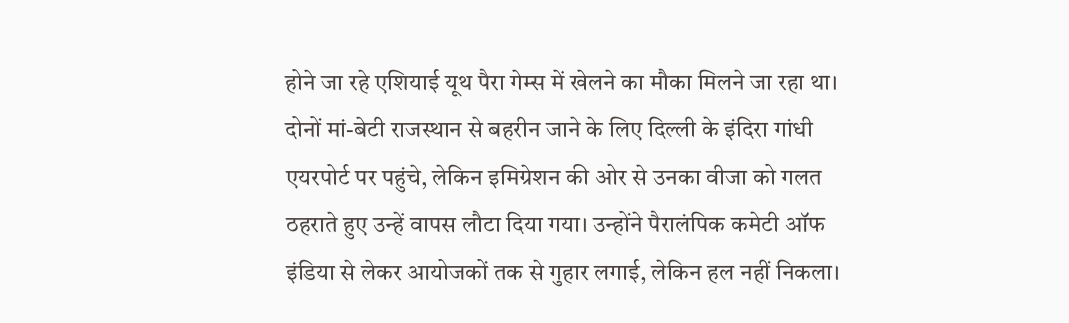होने जा रहे एशियाई यूथ पैरा गेम्स में खेलने का मौका मिलने जा रहा था।
दोनों मां-बेटी राजस्थान से बहरीन जाने के लिए दिल्ली के इंदिरा गांधी एयरपोर्ट पर पहुंचे, लेकिन इमिग्रेशन की ओर से उनका वीजा को गलत ठहराते हुए उन्हें वापस लौटा दिया गया। उन्होंने पैरालंपिक कमेटी ऑफ इंडिया से लेकर आयोजकों तक से गुहार लगाई, लेकिन हल नहीं निकला।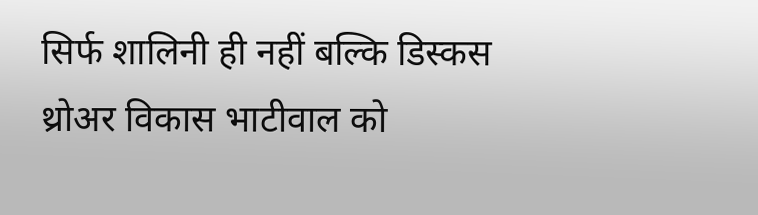सिर्फ शालिनी ही नहीं बल्कि डिस्कस थ्रोअर विकास भाटीवाल को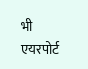भी एयरपोर्ट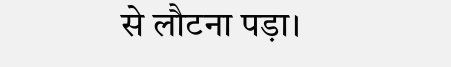से लौटना पड़ा।